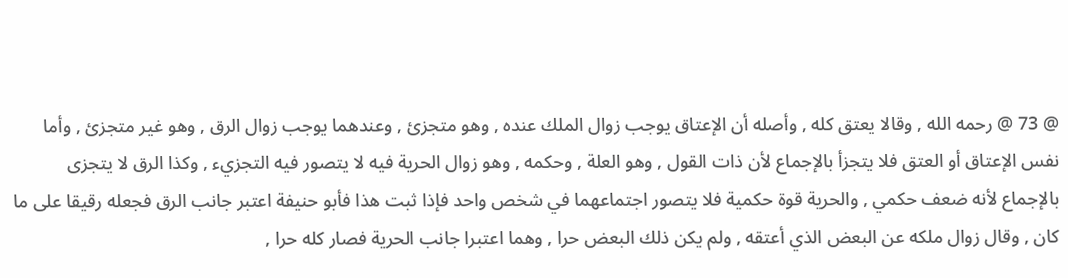@ 73 @ رحمه الله , وقالا يعتق كله , وأصله أن الإعتاق يوجب زوال الملك عنده , وهو متجزئ , وعندهما يوجب زوال الرق , وهو غير متجزئ , وأما نفس الإعتاق أو العتق فلا يتجزأ بالإجماع لأن ذات القول , وهو العلة , وحكمه , وهو زوال الحرية فيه لا يتصور فيه التجزيء , وكذا الرق لا يتجزى بالإجماع لأنه ضعف حكمي , والحرية قوة حكمية فلا يتصور اجتماعهما في شخص واحد فإذا ثبت هذا فأبو حنيفة اعتبر جانب الرق فجعله رقيقا على ما كان , وقال زوال ملكه عن البعض الذي أعتقه , ولم يكن ذلك البعض حرا , وهما اعتبرا جانب الحرية فصار كله حرا ,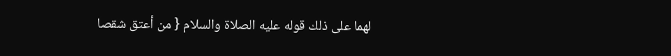لهما على ذلك قوله عليه الصلاة والسلام { من أعتق شقصا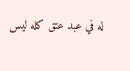له في عبد عتق كله ليس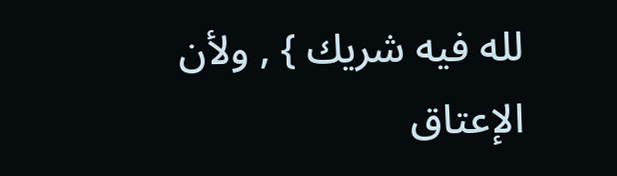لله فيه شريك } , ولأن الإعتاق